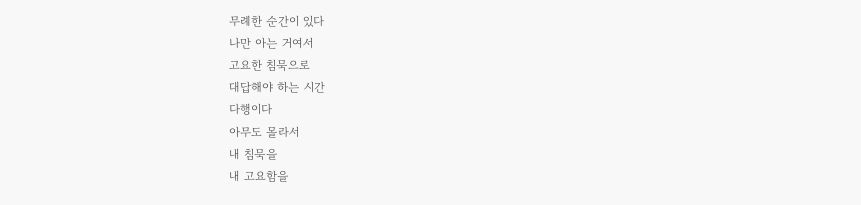무례한 순간이 있다
나만 아는 거여서
고요한 침묵으로
대답해야 하는 시간
다행이다
아무도 몰라서
내 침묵을
내 고요함을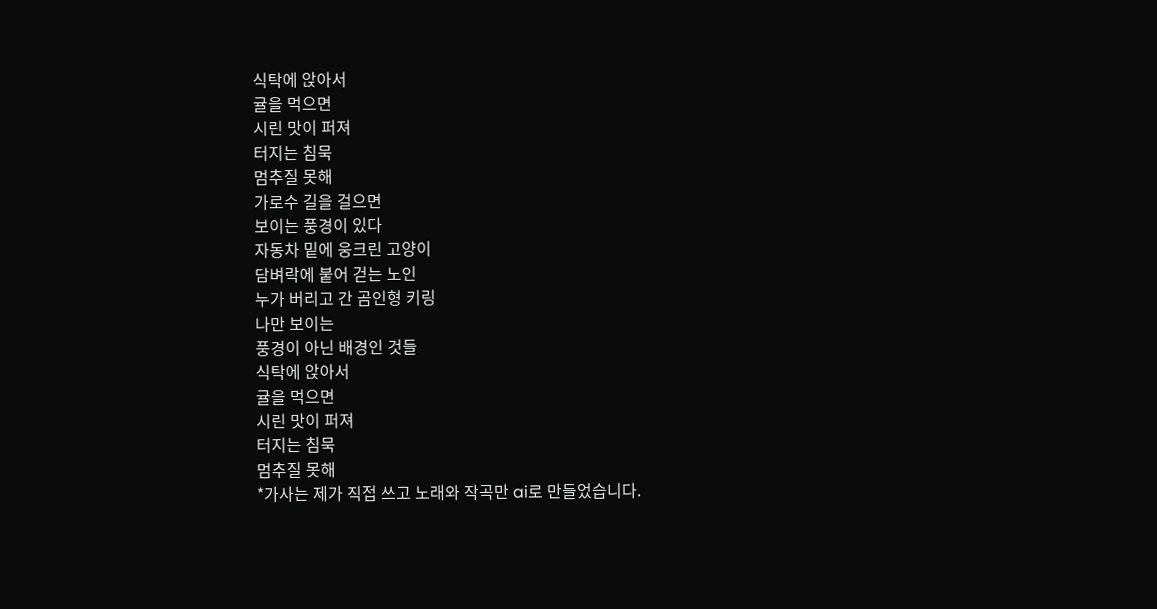식탁에 앉아서
귤을 먹으면
시린 맛이 퍼져
터지는 침묵
멈추질 못해
가로수 길을 걸으면
보이는 풍경이 있다
자동차 밑에 웅크린 고양이
담벼락에 붙어 걷는 노인
누가 버리고 간 곰인형 키링
나만 보이는
풍경이 아닌 배경인 것들
식탁에 앉아서
귤을 먹으면
시린 맛이 퍼져
터지는 침묵
멈추질 못해
*가사는 제가 직접 쓰고 노래와 작곡만 ai로 만들었습니다.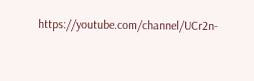https://youtube.com/channel/UCr2n-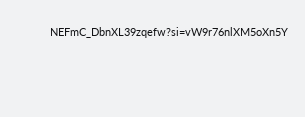NEFmC_DbnXL39zqefw?si=vW9r76nlXM5oXn5Y